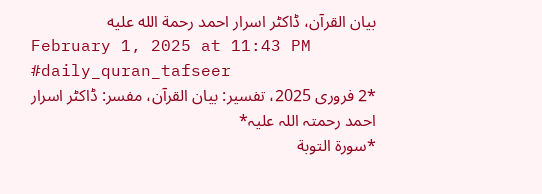بیان القرآن، ڈاکٹر اسرار احمد رحمة الله علیه
February 1, 2025 at 11:43 PM
#daily_quran_tafseer
*2 فروری 2025، تفسیر: بیان القرآن، مفسر: ڈاکٹر اسرار احمد رحمتہ اللہ علیہ*
*سورۃ التوبة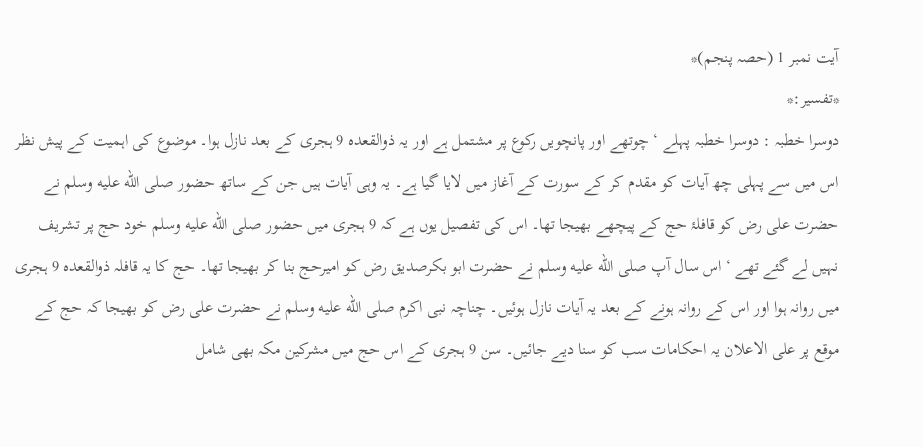آیت نمبر 1 (حصہ پنجم)*
*تفسیر:*
دوسرا خطبہ : دوسرا خطبہ پہلے ‘ چوتھے اور پانچویں رکوع پر مشتمل ہے اور یہ ذوالقعدہ 9 ہجری کے بعد نازل ہوا۔ موضوع کی اہمیت کے پیش نظر اس میں سے پہلی چھ آیات کو مقدم کر کے سورت کے آغاز میں لایا گیا ہے۔ یہ وہی آیات ہیں جن کے ساتھ حضور صلى الله عليه وسلم نے حضرت علی رض کو قافلۂ حج کے پیچھے بھیجا تھا۔ اس کی تفصیل یوں ہے کہ 9 ہجری میں حضور صلى الله عليه وسلم خود حج پر تشریف نہیں لے گئے تھے ‘ اس سال آپ صلى الله عليه وسلم نے حضرت ابو بکرصدیق رض کو امیرحج بنا کر بھیجا تھا۔ حج کا یہ قافلہ ذوالقعدہ 9 ہجری میں روانہ ہوا اور اس کے روانہ ہونے کے بعد یہ آیات نازل ہوئیں۔ چناچہ نبی اکرم صلى الله عليه وسلم نے حضرت علی رض کو بھیجا کہ حج کے موقع پر علی الاعلان یہ احکامات سب کو سنا دیے جائیں۔ سن 9 ہجری کے اس حج میں مشرکین مکہ بھی شامل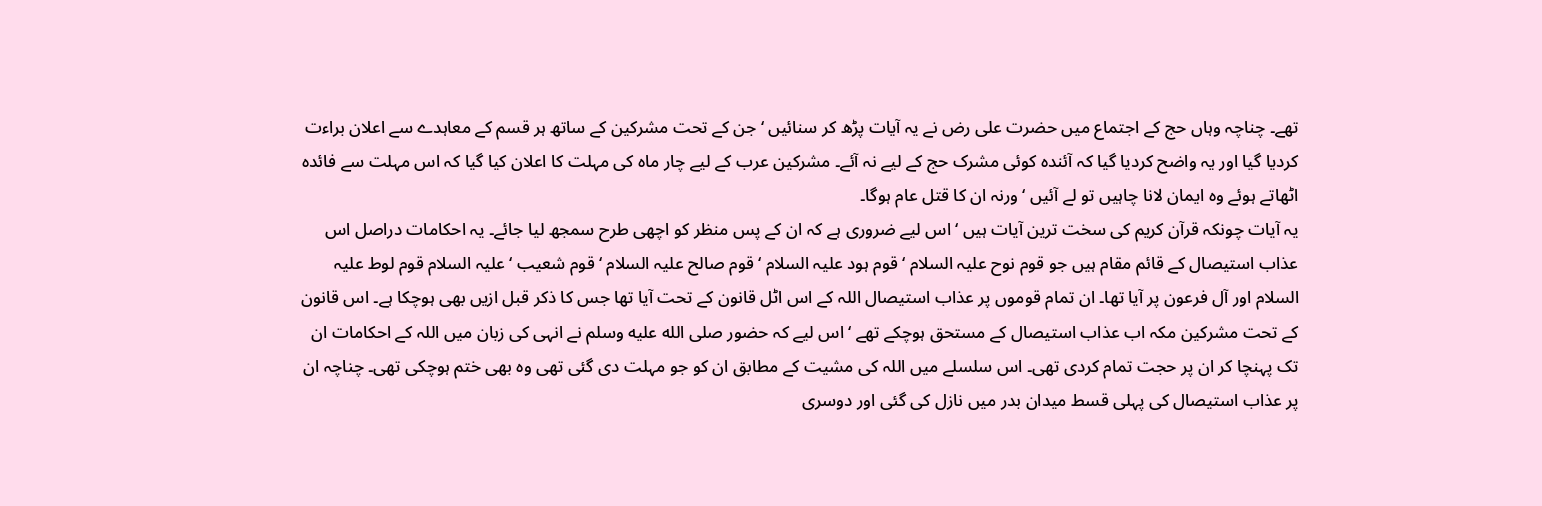تھے۔ چناچہ وہاں حج کے اجتماع میں حضرت علی رض نے یہ آیات پڑھ کر سنائیں ‘ جن کے تحت مشرکین کے ساتھ ہر قسم کے معاہدے سے اعلان براءت کردیا گیا اور یہ واضح کردیا گیا کہ آئندہ کوئی مشرک حج کے لیے نہ آئے۔ مشرکین عرب کے لیے چار ماہ کی مہلت کا اعلان کیا گیا کہ اس مہلت سے فائدہ اٹھاتے ہوئے وہ ایمان لانا چاہیں تو لے آئیں ‘ ورنہ ان کا قتل عام ہوگا۔
یہ آیات چونکہ قرآن کریم کی سخت ترین آیات ہیں ‘ اس لیے ضروری ہے کہ ان کے پس منظر کو اچھی طرح سمجھ لیا جائے۔ یہ احکامات دراصل اس عذاب استیصال کے قائم مقام ہیں جو قوم نوح علیہ السلام ‘ قوم ہود علیہ السلام ‘ قوم صالح علیہ السلام ‘ قوم شعیب ‘ علیہ السلام قوم لوط علیہ السلام اور آل فرعون پر آیا تھا۔ ان تمام قوموں پر عذاب استیصال اللہ کے اس اٹل قانون کے تحت آیا تھا جس کا ذکر قبل ازیں بھی ہوچکا ہے۔ اس قانون کے تحت مشرکین مکہ اب عذاب استیصال کے مستحق ہوچکے تھے ‘ اس لیے کہ حضور صلى الله عليه وسلم نے انہی کی زبان میں اللہ کے احکامات ان تک پہنچا کر ان پر حجت تمام کردی تھی۔ اس سلسلے میں اللہ کی مشیت کے مطابق ان کو جو مہلت دی گئی تھی وہ بھی ختم ہوچکی تھی۔ چناچہ ان پر عذاب استیصال کی پہلی قسط میدان بدر میں نازل کی گئی اور دوسری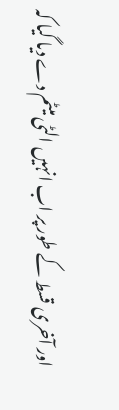اور آخری قسط کے طور پر اب انہیں الٹی میٹم دے دیا گیا کہ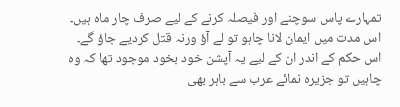تمہارے پاس سوچنے اور فیصلہ کرنے کے لیے صرف چار ماہ ہیں۔ اس مدت میں ایمان لانا چاہو تو لے آؤ ورنہ قتل کردیے جاؤ گے۔ اس حکم کے اندر ان کے لیے یہ آپشن خود بخود موجود تھا کہ وہ چاہیں تو جزیرہ نمائے عرب سے باہر بھی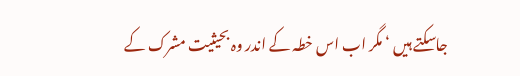جاسکتے ہیں ‘ مگر اب اس خطہ کے اندر وہ بحیثیت مشرک کے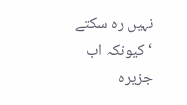نہیں رہ سکتے ‘ کیونکہ اب جزیرہ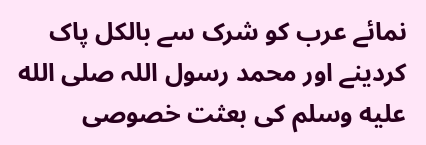نمائے عرب کو شرک سے بالکل پاک کردینے اور محمد رسول اللہ صلى الله عليه وسلم کی بعثت خصوصی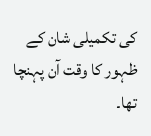کی تکمیلی شان کے ظہور کا وقت آن پہنچا تھا۔